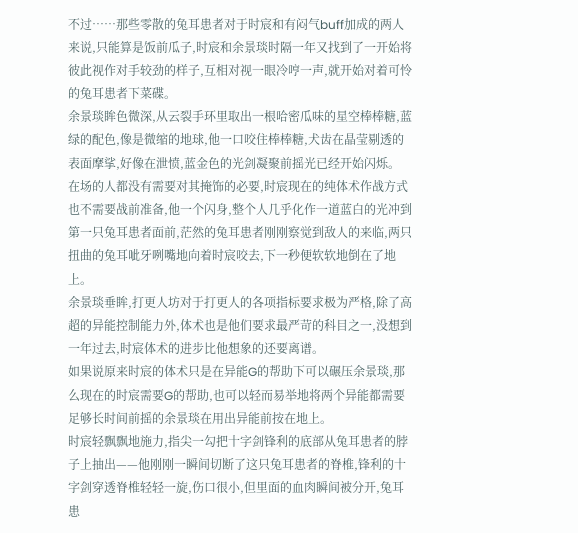不过……那些零散的兔耳患者对于时宸和有闷气buff加成的两人来说,只能算是饭前瓜子,时宸和余景琰时隔一年又找到了一开始将彼此视作对手较劲的样子,互相对视一眼冷哼一声,就开始对着可怜的兔耳患者下菜碟。
余景琰眸色微深,从云裂手环里取出一根哈密瓜味的星空棒棒糖,蓝绿的配色,像是微缩的地球,他一口咬住棒棒糖,犬齿在晶莹剔透的表面摩挲,好像在泄愤,蓝金色的光剑凝聚前摇光已经开始闪烁。
在场的人都没有需要对其掩饰的必要,时宸现在的纯体术作战方式也不需要战前准备,他一个闪身,整个人几乎化作一道蓝白的光冲到第一只兔耳患者面前,茫然的兔耳患者刚刚察觉到敌人的来临,两只扭曲的兔耳呲牙咧嘴地向着时宸咬去,下一秒便软软地倒在了地上。
余景琰垂眸,打更人坊对于打更人的各项指标要求极为严格,除了高超的异能控制能力外,体术也是他们要求最严苛的科目之一,没想到一年过去,时宸体术的进步比他想象的还要离谱。
如果说原来时宸的体术只是在异能G的帮助下可以碾压余景琰,那么现在的时宸需要G的帮助,也可以轻而易举地将两个异能都需要足够长时间前摇的余景琰在用出异能前按在地上。
时宸轻飘飘地施力,指尖一勾把十字剑锋利的底部从兔耳患者的脖子上抽出——他刚刚一瞬间切断了这只兔耳患者的脊椎,锋利的十字剑穿透脊椎轻轻一旋,伤口很小,但里面的血肉瞬间被分开,兔耳患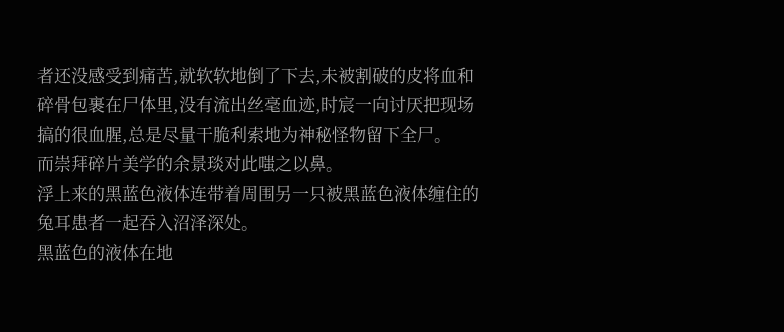者还没感受到痛苦,就软软地倒了下去,未被割破的皮将血和碎骨包裹在尸体里,没有流出丝毫血迹,时宸一向讨厌把现场搞的很血腥,总是尽量干脆利索地为神秘怪物留下全尸。
而崇拜碎片美学的余景琰对此嗤之以鼻。
浮上来的黑蓝色液体连带着周围另一只被黑蓝色液体缠住的兔耳患者一起吞入沼泽深处。
黑蓝色的液体在地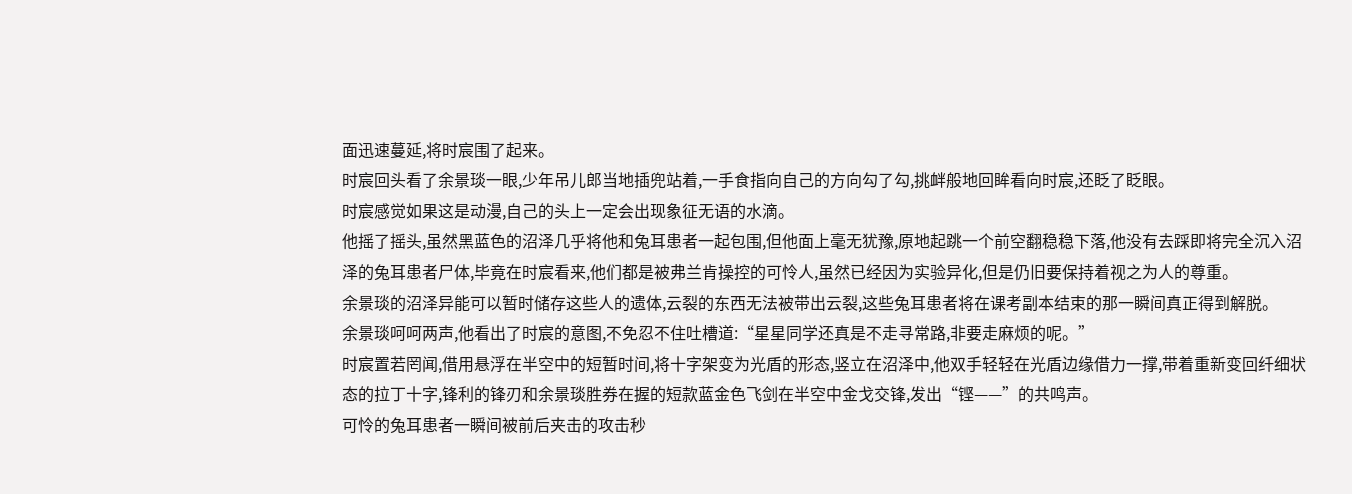面迅速蔓延,将时宸围了起来。
时宸回头看了余景琰一眼,少年吊儿郎当地插兜站着,一手食指向自己的方向勾了勾,挑衅般地回眸看向时宸,还眨了眨眼。
时宸感觉如果这是动漫,自己的头上一定会出现象征无语的水滴。
他摇了摇头,虽然黑蓝色的沼泽几乎将他和兔耳患者一起包围,但他面上毫无犹豫,原地起跳一个前空翻稳稳下落,他没有去踩即将完全沉入沼泽的兔耳患者尸体,毕竟在时宸看来,他们都是被弗兰肯操控的可怜人,虽然已经因为实验异化,但是仍旧要保持着视之为人的尊重。
余景琰的沼泽异能可以暂时储存这些人的遗体,云裂的东西无法被带出云裂,这些兔耳患者将在课考副本结束的那一瞬间真正得到解脱。
余景琰呵呵两声,他看出了时宸的意图,不免忍不住吐槽道:“星星同学还真是不走寻常路,非要走麻烦的呢。”
时宸置若罔闻,借用悬浮在半空中的短暂时间,将十字架变为光盾的形态,竖立在沼泽中,他双手轻轻在光盾边缘借力一撑,带着重新变回纤细状态的拉丁十字,锋利的锋刃和余景琰胜券在握的短款蓝金色飞剑在半空中金戈交锋,发出“铿——”的共鸣声。
可怜的兔耳患者一瞬间被前后夹击的攻击秒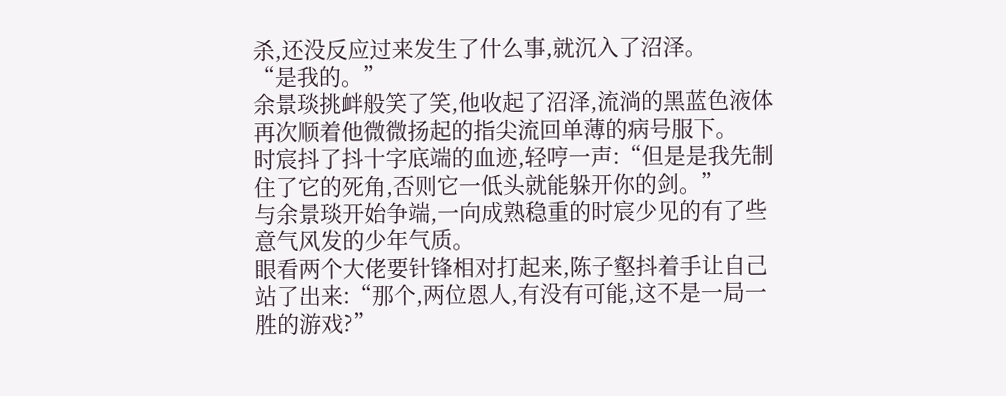杀,还没反应过来发生了什么事,就沉入了沼泽。
“是我的。”
余景琰挑衅般笑了笑,他收起了沼泽,流淌的黑蓝色液体再次顺着他微微扬起的指尖流回单薄的病号服下。
时宸抖了抖十字底端的血迹,轻哼一声:“但是是我先制住了它的死角,否则它一低头就能躲开你的剑。”
与余景琰开始争端,一向成熟稳重的时宸少见的有了些意气风发的少年气质。
眼看两个大佬要针锋相对打起来,陈子壑抖着手让自己站了出来:“那个,两位恩人,有没有可能,这不是一局一胜的游戏?”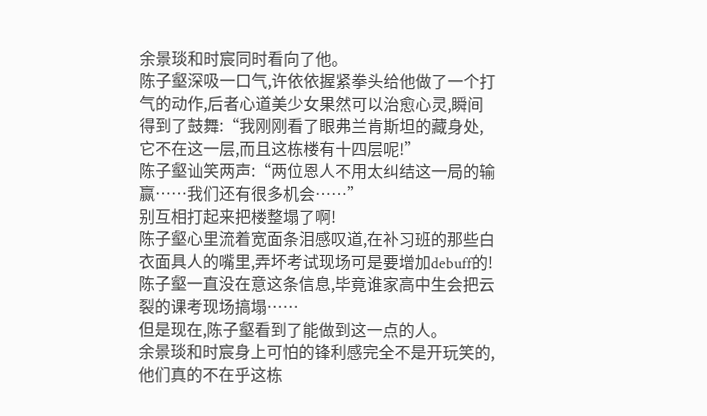余景琰和时宸同时看向了他。
陈子壑深吸一口气,许依依握紧拳头给他做了一个打气的动作,后者心道美少女果然可以治愈心灵,瞬间得到了鼓舞:“我刚刚看了眼弗兰肯斯坦的藏身处,它不在这一层,而且这栋楼有十四层呢!”
陈子壑讪笑两声:“两位恩人不用太纠结这一局的输赢……我们还有很多机会……”
别互相打起来把楼整塌了啊!
陈子壑心里流着宽面条泪感叹道,在补习班的那些白衣面具人的嘴里,弄坏考试现场可是要增加debuff的!陈子壑一直没在意这条信息,毕竟谁家高中生会把云裂的课考现场搞塌……
但是现在,陈子壑看到了能做到这一点的人。
余景琰和时宸身上可怕的锋利感完全不是开玩笑的,他们真的不在乎这栋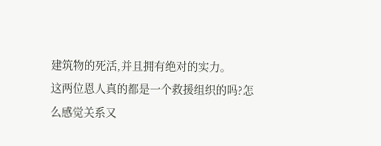建筑物的死活,并且拥有绝对的实力。
这两位恩人真的都是一个救援组织的吗?怎么感觉关系又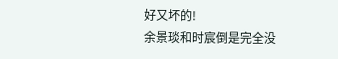好又坏的!
余景琰和时宸倒是完全没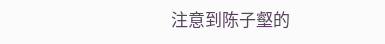注意到陈子壑的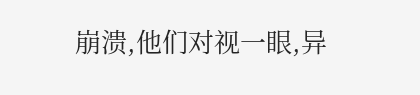崩溃,他们对视一眼,异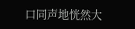口同声地恍然大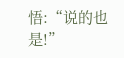悟:“说的也是!”